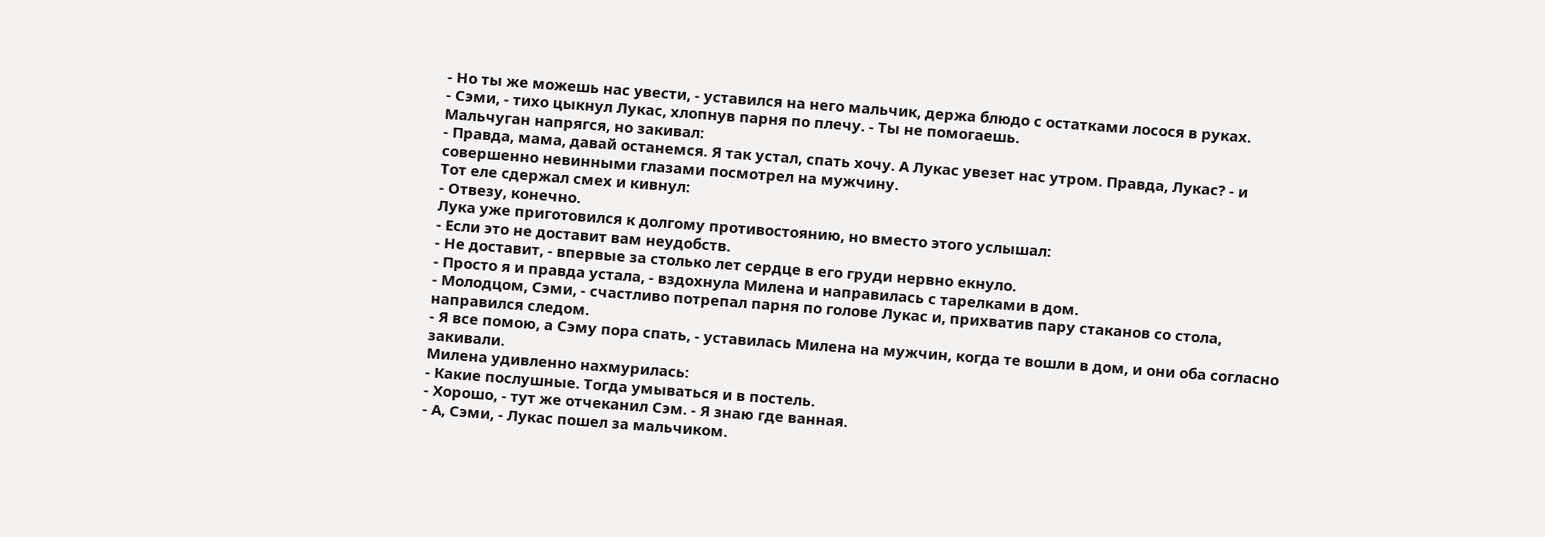- Но ты же можешь нас увести, - уставился на него мальчик, держа блюдо с остатками лосося в руках.
- Сэми, - тихо цыкнул Лукас, хлопнув парня по плечу. - Ты не помогаешь.
Мальчуган напрягся, но закивал:
- Правда, мама, давай останемся. Я так устал, спать хочу. А Лукас увезет нас утром. Правда, Лукас? - и совершенно невинными глазами посмотрел на мужчину.
Тот еле сдержал смех и кивнул:
- Отвезу, конечно.
Лука уже приготовился к долгому противостоянию, но вместо этого услышал:
- Если это не доставит вам неудобств.
- Не доставит, - впервые за столько лет сердце в его груди нервно екнуло.
- Просто я и правда устала, - вздохнула Милена и направилась с тарелками в дом.
- Молодцом, Сэми, - счастливо потрепал парня по голове Лукас и, прихватив пару стаканов со стола, направился следом.
- Я все помою, а Сэму пора спать, - уставилась Милена на мужчин, когда те вошли в дом, и они оба согласно закивали.
Милена удивленно нахмурилась:
- Какие послушные. Тогда умываться и в постель.
- Хорошо, - тут же отчеканил Сэм. - Я знаю где ванная.
- А, Сэми, - Лукас пошел за мальчиком.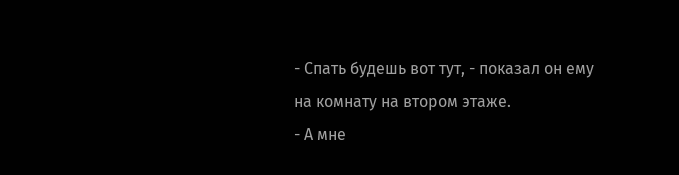- Спать будешь вот тут, - показал он ему на комнату на втором этаже.
- А мне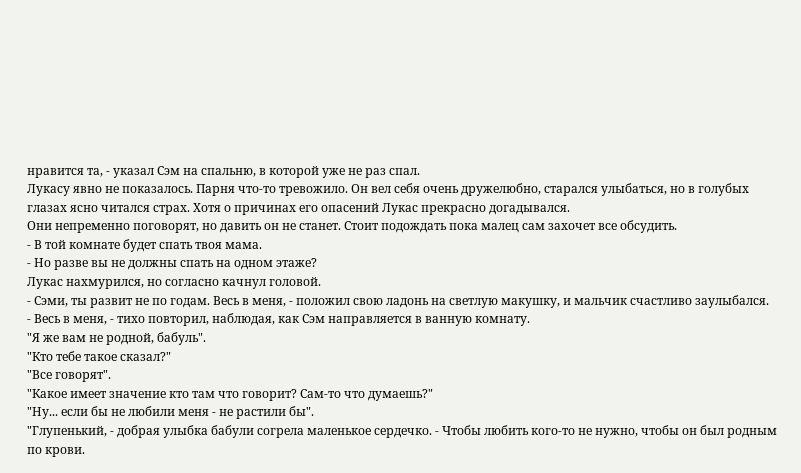нравится та, - указал Сэм на спальню, в которой уже не раз спал.
Лукасу явно не показалось. Парня что-то тревожило. Он вел себя очень дружелюбно, старался улыбаться, но в голубых глазах ясно читался страх. Хотя о причинах его опасений Лукас прекрасно догадывался.
Они непременно поговорят, но давить он не станет. Стоит подождать пока малец сам захочет все обсудить.
- В той комнате будет спать твоя мама.
- Но разве вы не должны спать на одном этаже?
Лукас нахмурился, но согласно качнул головой.
- Сэми, ты развит не по годам. Весь в меня, - положил свою ладонь на светлую макушку, и мальчик счастливо заулыбался.
- Весь в меня, - тихо повторил, наблюдая, как Сэм направляется в ванную комнату.
"Я же вам не родной, бабуль".
"Кто тебе такое сказал?"
"Все говорят".
"Какое имеет значение кто там что говорит? Сам-то что думаешь?"
"Ну... если бы не любили меня - не растили бы".
"Глупенький, - добрая улыбка бабули согрела маленькое сердечко. - Чтобы любить кого-то не нужно, чтобы он был родным по крови.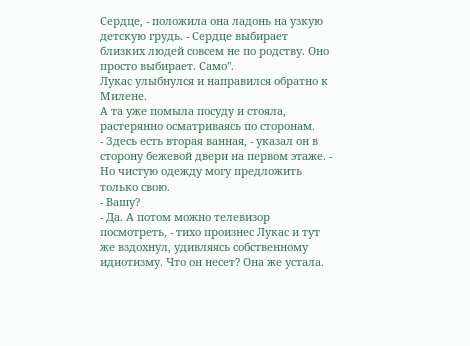Сердце, - положила она ладонь на узкую детскую грудь. - Сердце выбирает близких людей совсем не по родству. Оно просто выбирает. Само".
Лукас улыбнулся и направился обратно к Милене.
А та уже помыла посуду и стояла, растерянно осматриваясь по сторонам.
- Здесь есть вторая ванная, - указал он в сторону бежевой двери на первом этаже. - Но чистую одежду могу предложить только свою.
- Вашу?
- Да. А потом можно телевизор посмотреть, - тихо произнес Лукас и тут же вздохнул, удивляясь собственному идиотизму. Что он несет? Она же устала.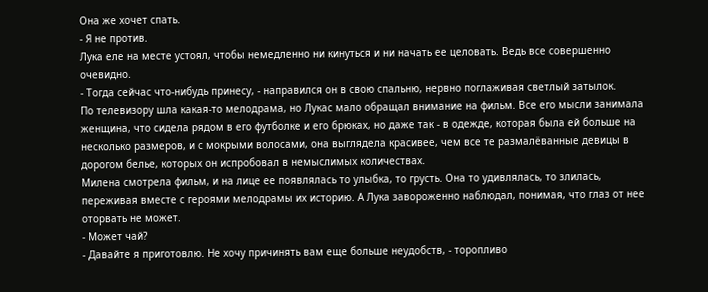Она же хочет спать.
- Я не против.
Лука еле на месте устоял, чтобы немедленно ни кинуться и ни начать ее целовать. Ведь все совершенно очевидно.
- Тогда сейчас что-нибудь принесу, - направился он в свою спальню, нервно поглаживая светлый затылок.
По телевизору шла какая-то мелодрама, но Лукас мало обращал внимание на фильм. Все его мысли занимала женщина, что сидела рядом в его футболке и его брюках, но даже так - в одежде, которая была ей больше на несколько размеров, и с мокрыми волосами, она выглядела красивее, чем все те размалёванные девицы в дорогом белье, которых он испробовал в немыслимых количествах.
Милена смотрела фильм, и на лице ее появлялась то улыбка, то грусть. Она то удивлялась, то злилась, переживая вместе с героями мелодрамы их историю. А Лука завороженно наблюдал, понимая, что глаз от нее оторвать не может.
- Может чай?
- Давайте я приготовлю. Не хочу причинять вам еще больше неудобств, - торопливо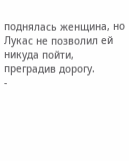поднялась женщина, но Лукас не позволил ей никуда пойти, преградив дорогу.
-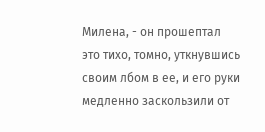Милена, - он прошептал это тихо, томно, уткнувшись своим лбом в ее, и его руки медленно заскользили от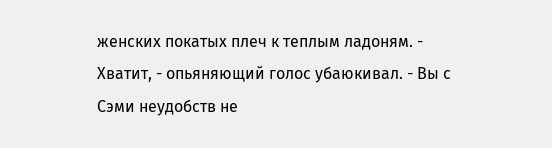женских покатых плеч к теплым ладоням. - Хватит, - опьяняющий голос убаюкивал. - Вы с Сэми неудобств не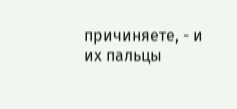причиняете, - и их пальцы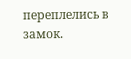переплелись в замок.